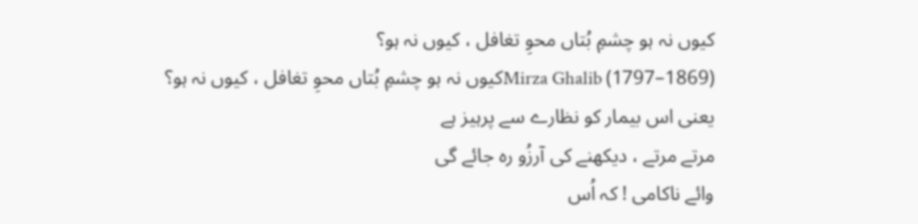کیوں نہ ہو چشمِ بُتاں محوِ تغافل ، کیوں نہ ہو؟
Mirza Ghalib (1797–1869)کیوں نہ ہو چشمِ بُتاں محوِ تغافل ، کیوں نہ ہو؟
یعنی اس بیمار کو نظارے سے پرہیز ہے
مرتے مرتے ، دیکھنے کی آرزُو رہ جائے گی
وائے ناکامی ! کہ اُس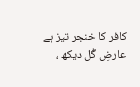کافر کا خنجر تیز ہے
عارضِ گُل دیکھ ،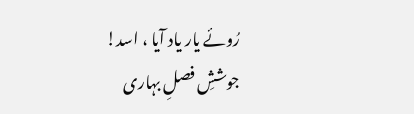رُوئے یار یاد آیا ، اسد!
جوششِ فصلِ بہاری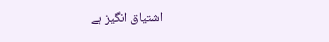اشتیاق انگیز ہے